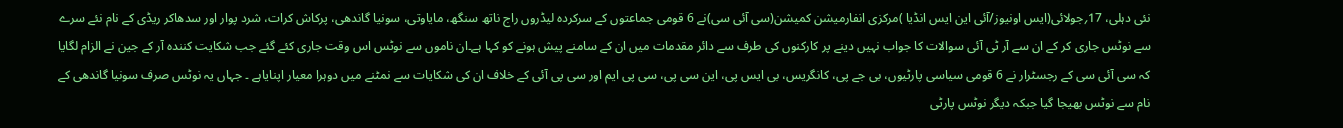نئی دہلی، 17؍جولائی(ایس اونیوز/آئی این ایس انڈیا )مرکزی انفارمیشن کمیشن(سی آئی سی)نے 6 قومی جماعتوں کے سرکردہ لیڈروں راج ناتھ سنگھ، مایاوتی، سونیا گاندھی، پرکاش کرات، شرد پوار اور سدھاکر ریڈی کے نام نئے سرے سے نوٹس جاری کر کے ان سے آر ٹی آئی سوالات کا جواب نہیں دینے پر کارکنوں کی طرف سے دائر مقدمات میں ان کے سامنے پیش ہونے کو کہا ہے۔ان ناموں سے نوٹس اس وقت جاری کئے گئے جب شکایت کنندہ آر کے جین نے الزام لگایا کہ سی آئی سی کے رجسٹرار نے 6 قومی سیاسی پارٹیوں، بی جے پی، کانگریس، بی ایس پی، این سی پی، سی پی ایم اور سی پی آئی کے خلاف ان کی شکایات سے نمٹنے میں دوہرا معیار اپنایاہے ۔ جہاں یہ نوٹس صرف سونیا گاندھی کے نام سے نوٹس بھیجا گیا جبکہ دیگر نوٹس پارٹی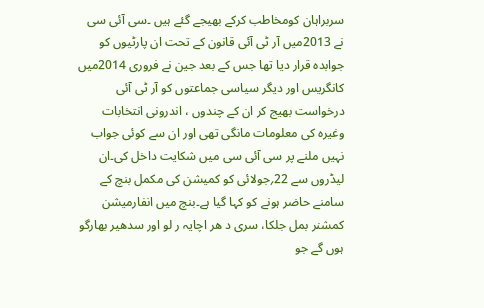سربراہان کومخاطب کرکے بھیجے گئے ہیں ۔سی آئی سی نے 2013میں آر ٹی آئی قانون کے تحت ان پارٹیوں کو جوابدہ قرار دیا تھا جس کے بعد جین نے فروری 2014میں کانگریس اور دیگر سیاسی جماعتوں کو آر ٹی آئی درخواست بھیج کر ان کے چندوں ، اندرونی انتخابات وغیرہ کی معلومات مانگی تھی اور ان سے کوئی جواب نہیں ملنے پر سی آئی سی میں شکایت داخل کی۔ان لیڈروں سے 22؍جولائی کو کمیشن کی مکمل بنچ کے سامنے حاضر ہونے کو کہا گیا ہے۔بنچ میں انفارمیشن کمشنر بمل جلکا، سری د ھر اچایہ ر لو اور سدھیر بھارگو ہوں گے جو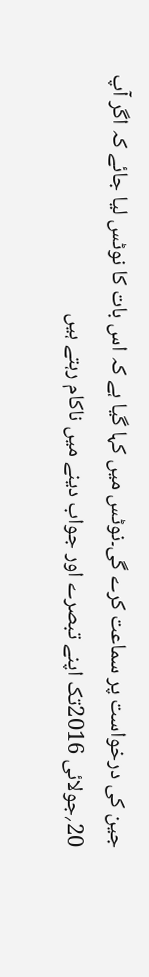جین کی درخواست پر سماعت کرے گی۔نوٹس میں کہا گیا ہے کہ اس بات کا نوٹس لیا جائے کہ اگر آپ 20؍جولائی 2016تک اپنے تبصرے اور جواب دینے میں ناکام رہتے ہیں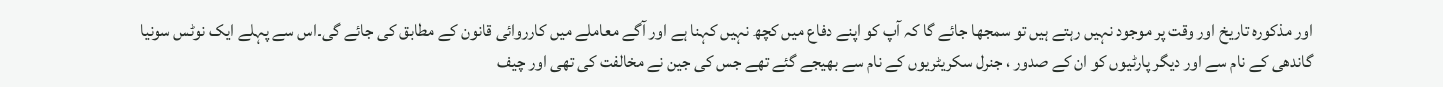اور مذکورہ تاریخ اور وقت پر موجود نہیں رہتے ہیں تو سمجھا جائے گا کہ آپ کو اپنے دفاع میں کچھ نہیں کہنا ہے اور آگے معاملے میں کارروائی قانون کے مطابق کی جائے گی۔اس سے پہلے ایک نوٹس سونیا گاندھی کے نام سے اور دیگر پارٹیوں کو ان کے صدور ، جنرل سکریٹریوں کے نام سے بھیجے گئے تھے جس کی جین نے مخالفت کی تھی اور چیف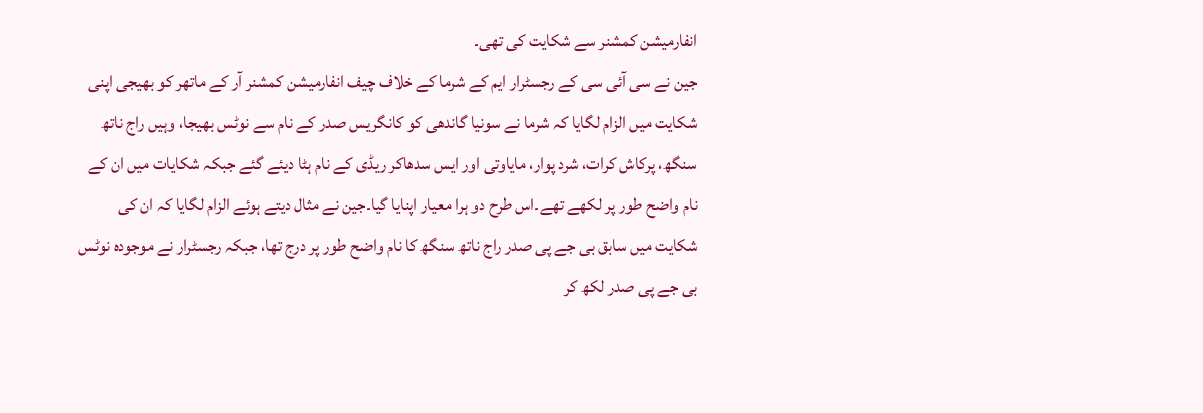انفارمیشن کمشنر سے شکایت کی تھی۔
جین نے سی آئی سی کے رجسٹرار ایم کے شرما کے خلاف چیف انفارمیشن کمشنر آر کے ماتھر کو بھیجی اپنی شکایت میں الزام لگایا کہ شرما نے سونیا گاندھی کو کانگریس صدر کے نام سے نوٹس بھیجا، وہیں راج ناتھ سنگھ، پرکاش کرات، شرد پوار، مایاوتی اور ایس سدھاکر ریڈی کے نام ہٹا دیئے گئے جبکہ شکایات میں ان کے نام واضح طور پر لکھے تھے۔اس طرح دو ہرا معیار اپنایا گیا۔جین نے مثال دیتے ہوئے الزام لگایا کہ ان کی شکایت میں سابق بی جے پی صدر راج ناتھ سنگھ کا نام واضح طور پر درج تھا، جبکہ رجسٹرار نے موجودہ نوٹس بی جے پی صدر لکھ کر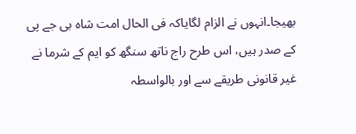بھیجا۔انہوں نے الزام لگایاکہ فی الحال امت شاہ بی جے پی کے صدر ہیں، اس طرح راج ناتھ سنگھ کو ایم کے شرما نے غیر قانونی طریقے سے اور بالواسطہ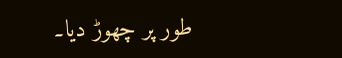طور پر چھوڑ دیا۔